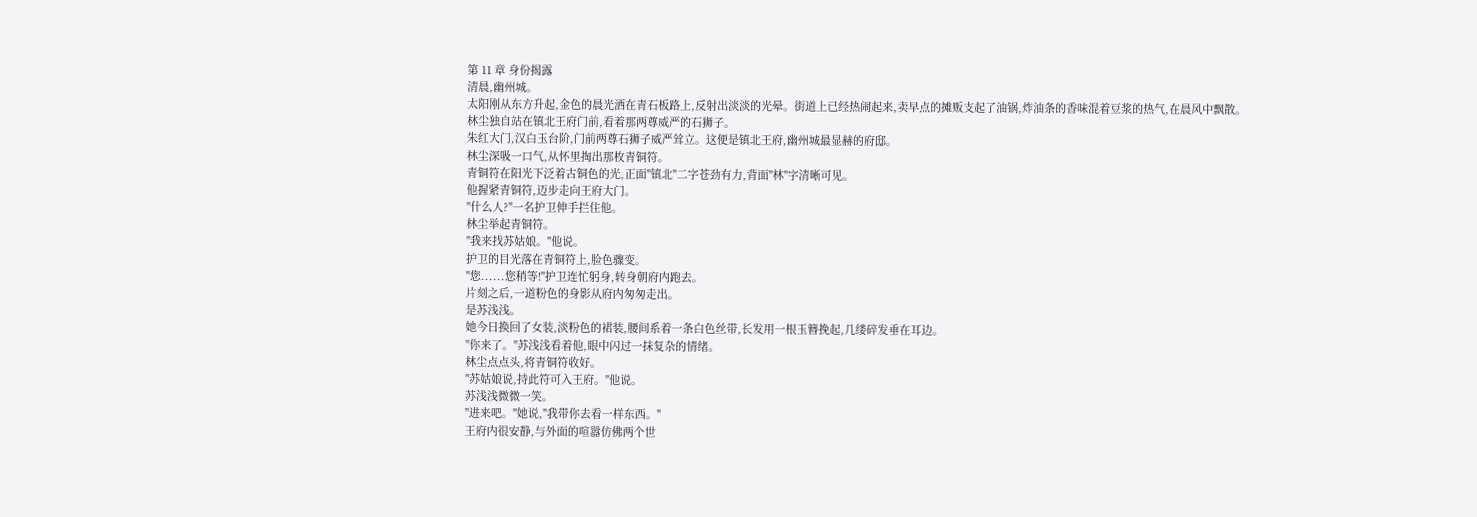第 11 章 身份揭露
清晨,幽州城。
太阳刚从东方升起,金色的晨光洒在青石板路上,反射出淡淡的光晕。街道上已经热闹起来,卖早点的摊贩支起了油锅,炸油条的香味混着豆浆的热气,在晨风中飘散。
林尘独自站在镇北王府门前,看着那两尊威严的石狮子。
朱红大门,汉白玉台阶,门前两尊石狮子威严耸立。这便是镇北王府,幽州城最显赫的府邸。
林尘深吸一口气,从怀里掏出那枚青铜符。
青铜符在阳光下泛着古铜色的光,正面"镇北"二字苍劲有力,背面"林"字清晰可见。
他握紧青铜符,迈步走向王府大门。
"什么人?"一名护卫伸手拦住他。
林尘举起青铜符。
"我来找苏姑娘。"他说。
护卫的目光落在青铜符上,脸色骤变。
"您......您稍等!"护卫连忙躬身,转身朝府内跑去。
片刻之后,一道粉色的身影从府内匆匆走出。
是苏浅浅。
她今日换回了女装,淡粉色的裙装,腰间系着一条白色丝带,长发用一根玉簪挽起,几缕碎发垂在耳边。
"你来了。"苏浅浅看着他,眼中闪过一抹复杂的情绪。
林尘点点头,将青铜符收好。
"苏姑娘说,持此符可入王府。"他说。
苏浅浅微微一笑。
"进来吧。"她说,"我带你去看一样东西。"
王府内很安静,与外面的喧嚣仿佛两个世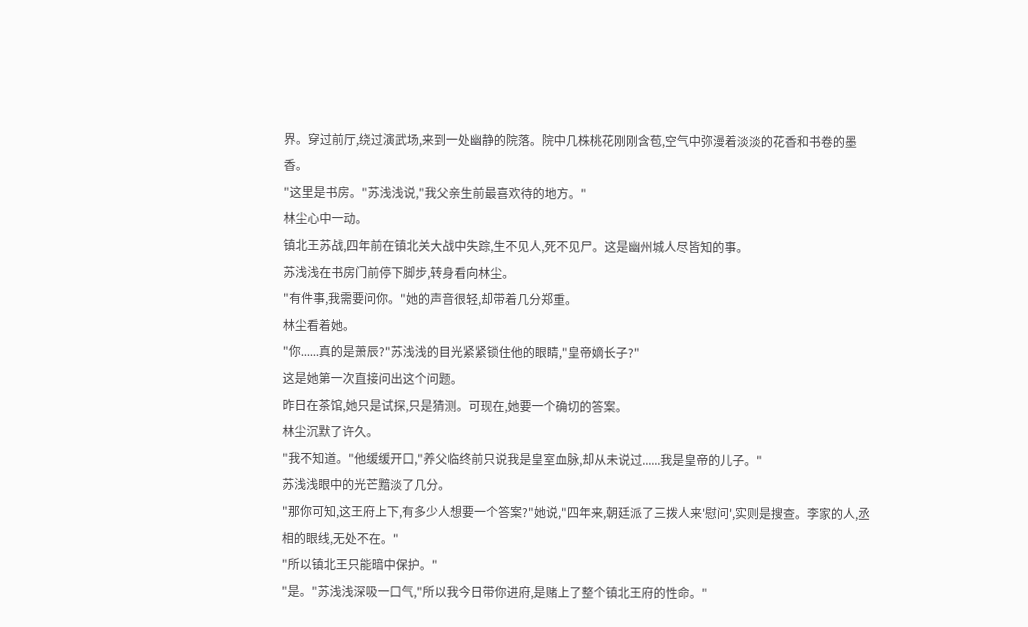界。穿过前厅,绕过演武场,来到一处幽静的院落。院中几株桃花刚刚含苞,空气中弥漫着淡淡的花香和书卷的墨香。
"这里是书房。"苏浅浅说,"我父亲生前最喜欢待的地方。"
林尘心中一动。
镇北王苏战,四年前在镇北关大战中失踪,生不见人,死不见尸。这是幽州城人尽皆知的事。
苏浅浅在书房门前停下脚步,转身看向林尘。
"有件事,我需要问你。"她的声音很轻,却带着几分郑重。
林尘看着她。
"你......真的是萧辰?"苏浅浅的目光紧紧锁住他的眼睛,"皇帝嫡长子?"
这是她第一次直接问出这个问题。
昨日在茶馆,她只是试探,只是猜测。可现在,她要一个确切的答案。
林尘沉默了许久。
"我不知道。"他缓缓开口,"养父临终前只说我是皇室血脉,却从未说过......我是皇帝的儿子。"
苏浅浅眼中的光芒黯淡了几分。
"那你可知,这王府上下,有多少人想要一个答案?"她说,"四年来,朝廷派了三拨人来'慰问',实则是搜查。李家的人,丞相的眼线,无处不在。"
"所以镇北王只能暗中保护。"
"是。"苏浅浅深吸一口气,"所以我今日带你进府,是赌上了整个镇北王府的性命。"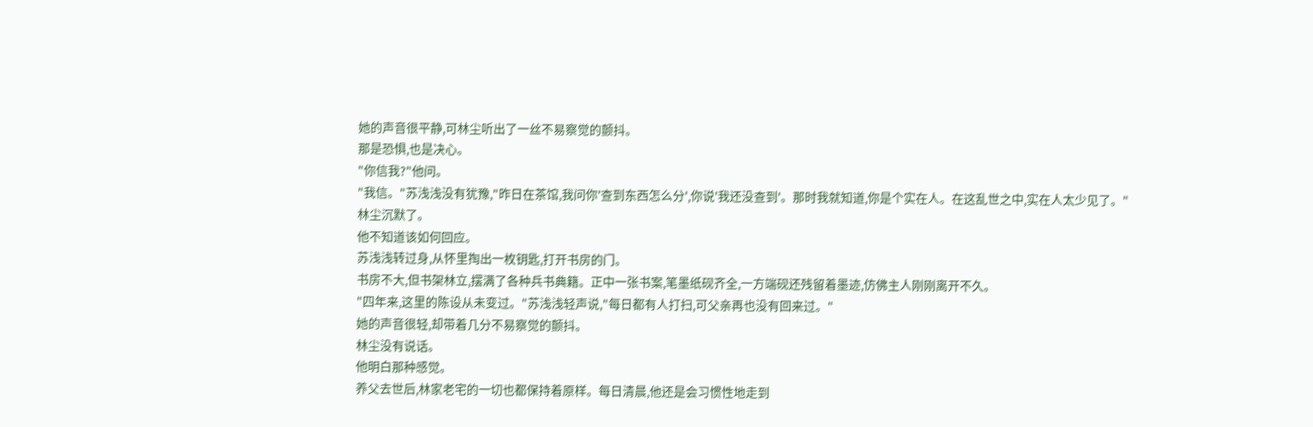她的声音很平静,可林尘听出了一丝不易察觉的颤抖。
那是恐惧,也是决心。
"你信我?"他问。
"我信。"苏浅浅没有犹豫,"昨日在茶馆,我问你'查到东西怎么分',你说'我还没查到'。那时我就知道,你是个实在人。在这乱世之中,实在人太少见了。"
林尘沉默了。
他不知道该如何回应。
苏浅浅转过身,从怀里掏出一枚钥匙,打开书房的门。
书房不大,但书架林立,摆满了各种兵书典籍。正中一张书案,笔墨纸砚齐全,一方端砚还残留着墨迹,仿佛主人刚刚离开不久。
"四年来,这里的陈设从未变过。"苏浅浅轻声说,"每日都有人打扫,可父亲再也没有回来过。"
她的声音很轻,却带着几分不易察觉的颤抖。
林尘没有说话。
他明白那种感觉。
养父去世后,林家老宅的一切也都保持着原样。每日清晨,他还是会习惯性地走到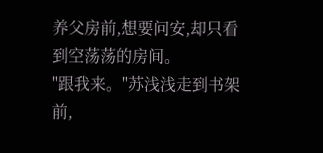养父房前,想要问安,却只看到空荡荡的房间。
"跟我来。"苏浅浅走到书架前,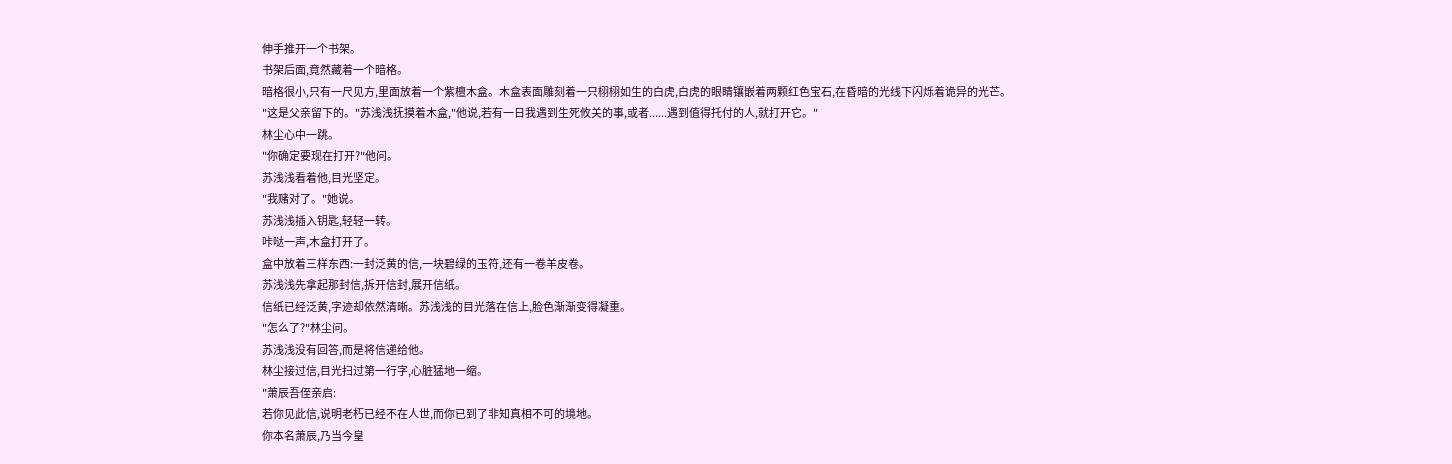伸手推开一个书架。
书架后面,竟然藏着一个暗格。
暗格很小,只有一尺见方,里面放着一个紫檀木盒。木盒表面雕刻着一只栩栩如生的白虎,白虎的眼睛镶嵌着两颗红色宝石,在昏暗的光线下闪烁着诡异的光芒。
"这是父亲留下的。"苏浅浅抚摸着木盒,"他说,若有一日我遇到生死攸关的事,或者......遇到值得托付的人,就打开它。"
林尘心中一跳。
"你确定要现在打开?"他问。
苏浅浅看着他,目光坚定。
"我赌对了。"她说。
苏浅浅插入钥匙,轻轻一转。
咔哒一声,木盒打开了。
盒中放着三样东西:一封泛黄的信,一块碧绿的玉符,还有一卷羊皮卷。
苏浅浅先拿起那封信,拆开信封,展开信纸。
信纸已经泛黄,字迹却依然清晰。苏浅浅的目光落在信上,脸色渐渐变得凝重。
"怎么了?"林尘问。
苏浅浅没有回答,而是将信递给他。
林尘接过信,目光扫过第一行字,心脏猛地一缩。
"萧辰吾侄亲启:
若你见此信,说明老朽已经不在人世,而你已到了非知真相不可的境地。
你本名萧辰,乃当今皇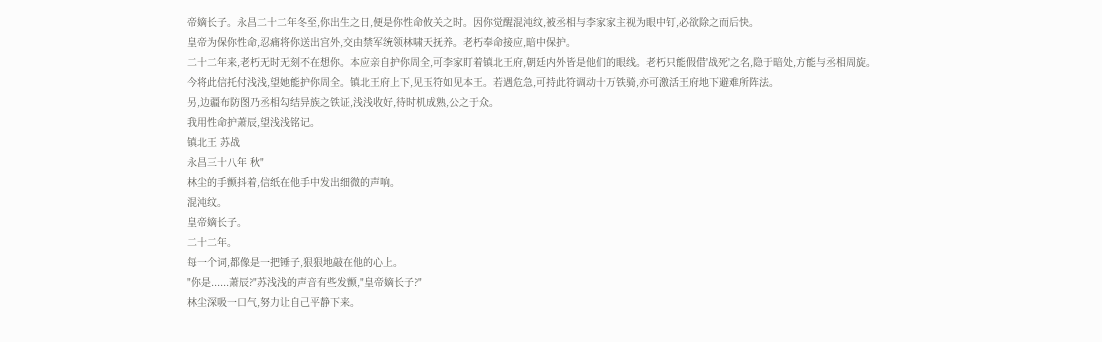帝嫡长子。永昌二十二年冬至,你出生之日,便是你性命攸关之时。因你觉醒混沌纹,被丞相与李家家主视为眼中钉,必欲除之而后快。
皇帝为保你性命,忍痛将你送出宫外,交由禁军统领林啸天抚养。老朽奉命接应,暗中保护。
二十二年来,老朽无时无刻不在想你。本应亲自护你周全,可李家盯着镇北王府,朝廷内外皆是他们的眼线。老朽只能假借'战死'之名,隐于暗处,方能与丞相周旋。
今将此信托付浅浅,望她能护你周全。镇北王府上下,见玉符如见本王。若遇危急,可持此符调动十万铁骑,亦可激活王府地下避难所阵法。
另,边疆布防图乃丞相勾结异族之铁证,浅浅收好,待时机成熟,公之于众。
我用性命护萧辰,望浅浅铭记。
镇北王 苏战
永昌三十八年 秋"
林尘的手颤抖着,信纸在他手中发出细微的声响。
混沌纹。
皇帝嫡长子。
二十二年。
每一个词,都像是一把锤子,狠狠地敲在他的心上。
"你是......萧辰?"苏浅浅的声音有些发颤,"皇帝嫡长子?"
林尘深吸一口气,努力让自己平静下来。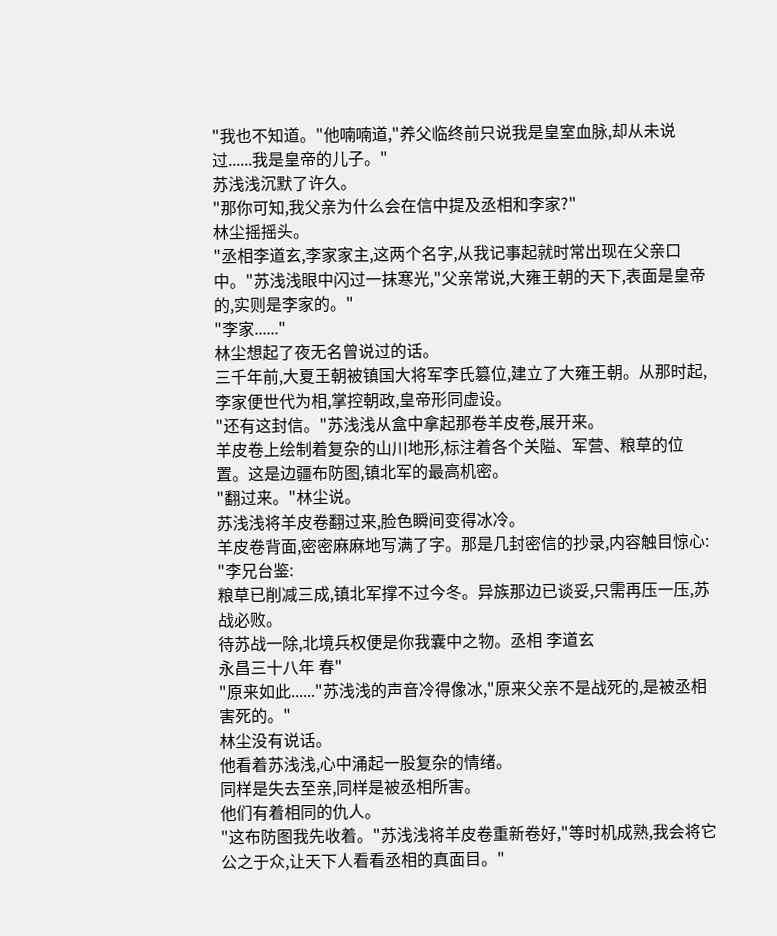"我也不知道。"他喃喃道,"养父临终前只说我是皇室血脉,却从未说过......我是皇帝的儿子。"
苏浅浅沉默了许久。
"那你可知,我父亲为什么会在信中提及丞相和李家?"
林尘摇摇头。
"丞相李道玄,李家家主,这两个名字,从我记事起就时常出现在父亲口中。"苏浅浅眼中闪过一抹寒光,"父亲常说,大雍王朝的天下,表面是皇帝的,实则是李家的。"
"李家......"
林尘想起了夜无名曾说过的话。
三千年前,大夏王朝被镇国大将军李氏篡位,建立了大雍王朝。从那时起,李家便世代为相,掌控朝政,皇帝形同虚设。
"还有这封信。"苏浅浅从盒中拿起那卷羊皮卷,展开来。
羊皮卷上绘制着复杂的山川地形,标注着各个关隘、军营、粮草的位置。这是边疆布防图,镇北军的最高机密。
"翻过来。"林尘说。
苏浅浅将羊皮卷翻过来,脸色瞬间变得冰冷。
羊皮卷背面,密密麻麻地写满了字。那是几封密信的抄录,内容触目惊心:
"李兄台鉴:
粮草已削减三成,镇北军撑不过今冬。异族那边已谈妥,只需再压一压,苏战必败。
待苏战一除,北境兵权便是你我囊中之物。丞相 李道玄
永昌三十八年 春"
"原来如此......"苏浅浅的声音冷得像冰,"原来父亲不是战死的,是被丞相害死的。"
林尘没有说话。
他看着苏浅浅,心中涌起一股复杂的情绪。
同样是失去至亲,同样是被丞相所害。
他们有着相同的仇人。
"这布防图我先收着。"苏浅浅将羊皮卷重新卷好,"等时机成熟,我会将它公之于众,让天下人看看丞相的真面目。"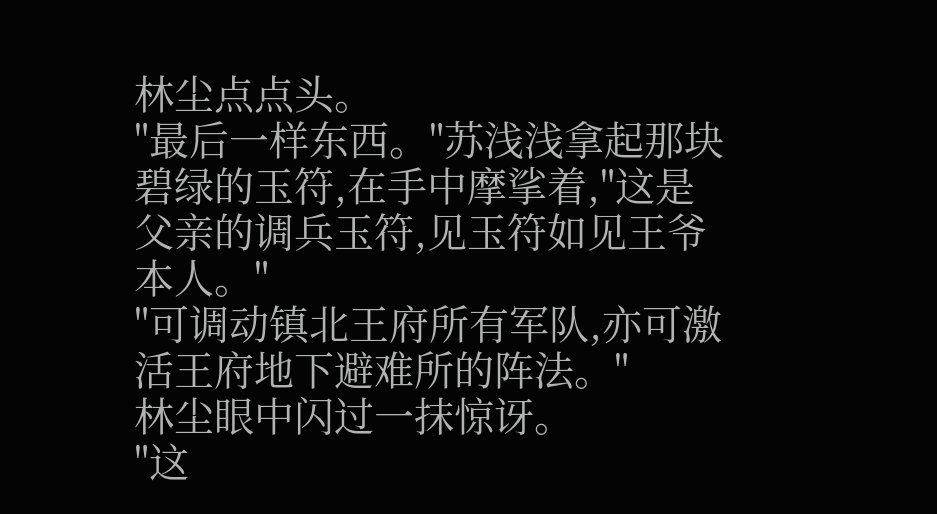林尘点点头。
"最后一样东西。"苏浅浅拿起那块碧绿的玉符,在手中摩挲着,"这是父亲的调兵玉符,见玉符如见王爷本人。"
"可调动镇北王府所有军队,亦可激活王府地下避难所的阵法。"
林尘眼中闪过一抹惊讶。
"这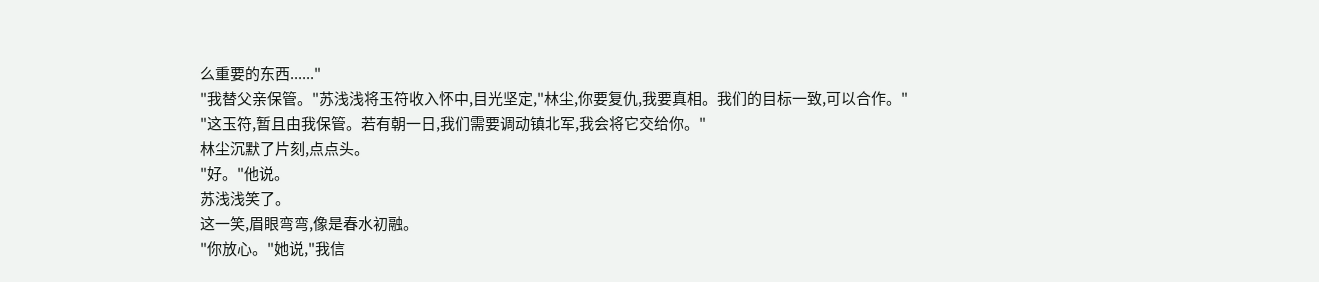么重要的东西......"
"我替父亲保管。"苏浅浅将玉符收入怀中,目光坚定,"林尘,你要复仇,我要真相。我们的目标一致,可以合作。"
"这玉符,暂且由我保管。若有朝一日,我们需要调动镇北军,我会将它交给你。"
林尘沉默了片刻,点点头。
"好。"他说。
苏浅浅笑了。
这一笑,眉眼弯弯,像是春水初融。
"你放心。"她说,"我信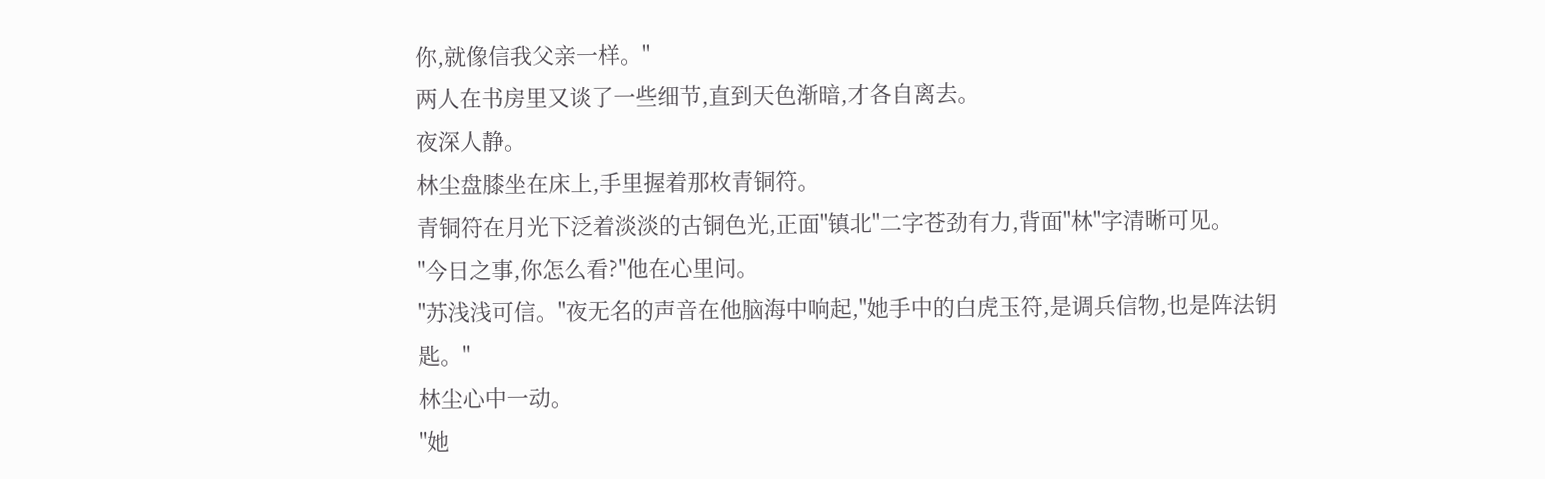你,就像信我父亲一样。"
两人在书房里又谈了一些细节,直到天色渐暗,才各自离去。
夜深人静。
林尘盘膝坐在床上,手里握着那枚青铜符。
青铜符在月光下泛着淡淡的古铜色光,正面"镇北"二字苍劲有力,背面"林"字清晰可见。
"今日之事,你怎么看?"他在心里问。
"苏浅浅可信。"夜无名的声音在他脑海中响起,"她手中的白虎玉符,是调兵信物,也是阵法钥匙。"
林尘心中一动。
"她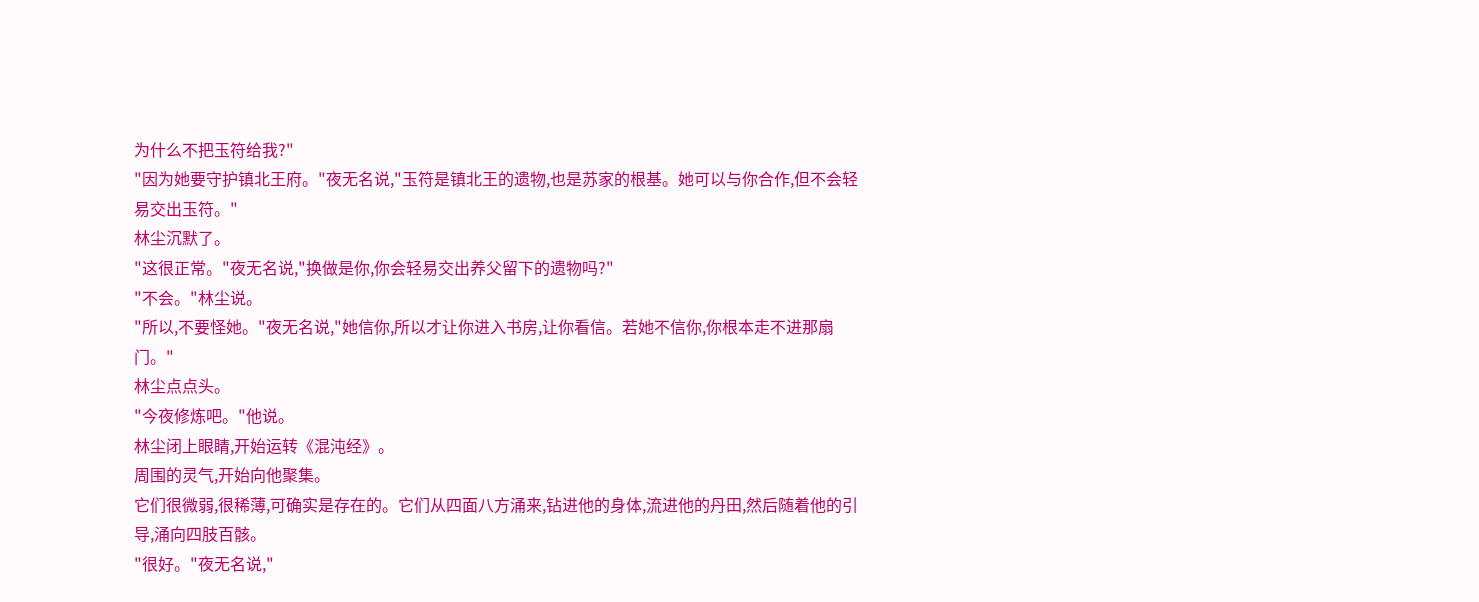为什么不把玉符给我?"
"因为她要守护镇北王府。"夜无名说,"玉符是镇北王的遗物,也是苏家的根基。她可以与你合作,但不会轻易交出玉符。"
林尘沉默了。
"这很正常。"夜无名说,"换做是你,你会轻易交出养父留下的遗物吗?"
"不会。"林尘说。
"所以,不要怪她。"夜无名说,"她信你,所以才让你进入书房,让你看信。若她不信你,你根本走不进那扇门。"
林尘点点头。
"今夜修炼吧。"他说。
林尘闭上眼睛,开始运转《混沌经》。
周围的灵气,开始向他聚集。
它们很微弱,很稀薄,可确实是存在的。它们从四面八方涌来,钻进他的身体,流进他的丹田,然后随着他的引导,涌向四肢百骸。
"很好。"夜无名说,"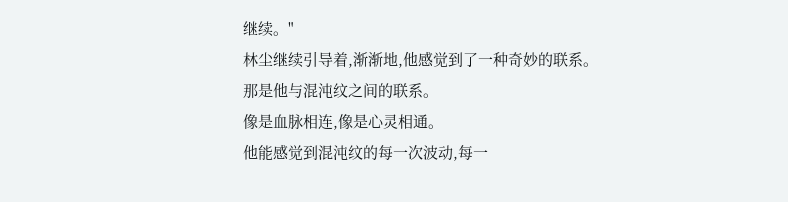继续。"
林尘继续引导着,渐渐地,他感觉到了一种奇妙的联系。
那是他与混沌纹之间的联系。
像是血脉相连,像是心灵相通。
他能感觉到混沌纹的每一次波动,每一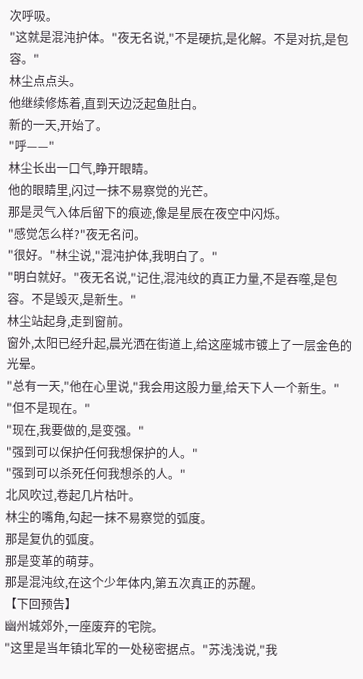次呼吸。
"这就是混沌护体。"夜无名说,"不是硬抗,是化解。不是对抗,是包容。"
林尘点点头。
他继续修炼着,直到天边泛起鱼肚白。
新的一天,开始了。
"呼——"
林尘长出一口气,睁开眼睛。
他的眼睛里,闪过一抹不易察觉的光芒。
那是灵气入体后留下的痕迹,像是星辰在夜空中闪烁。
"感觉怎么样?"夜无名问。
"很好。"林尘说,"混沌护体,我明白了。"
"明白就好。"夜无名说,"记住,混沌纹的真正力量,不是吞噬,是包容。不是毁灭,是新生。"
林尘站起身,走到窗前。
窗外,太阳已经升起,晨光洒在街道上,给这座城市镀上了一层金色的光晕。
"总有一天,"他在心里说,"我会用这股力量,给天下人一个新生。"
"但不是现在。"
"现在,我要做的,是变强。"
"强到可以保护任何我想保护的人。"
"强到可以杀死任何我想杀的人。"
北风吹过,卷起几片枯叶。
林尘的嘴角,勾起一抹不易察觉的弧度。
那是复仇的弧度。
那是变革的萌芽。
那是混沌纹,在这个少年体内,第五次真正的苏醒。
【下回预告】
幽州城郊外,一座废弃的宅院。
"这里是当年镇北军的一处秘密据点。"苏浅浅说,"我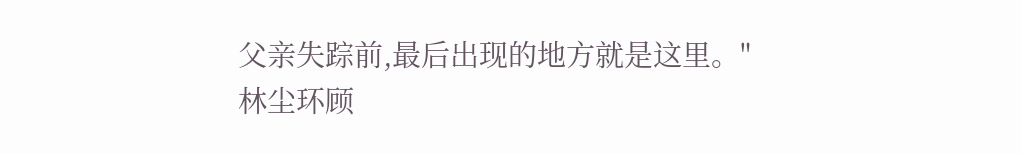父亲失踪前,最后出现的地方就是这里。"
林尘环顾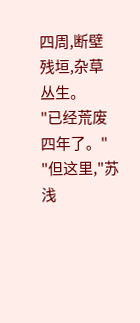四周,断壁残垣,杂草丛生。
"已经荒废四年了。"
"但这里,"苏浅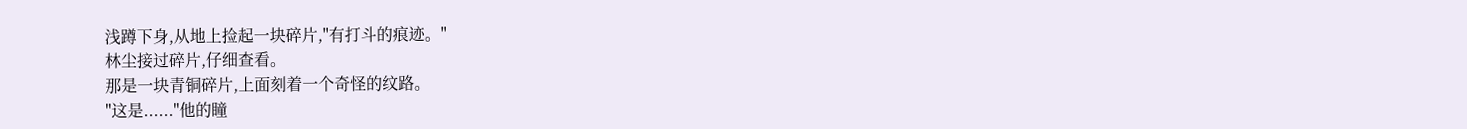浅蹲下身,从地上捡起一块碎片,"有打斗的痕迹。"
林尘接过碎片,仔细查看。
那是一块青铜碎片,上面刻着一个奇怪的纹路。
"这是......"他的瞳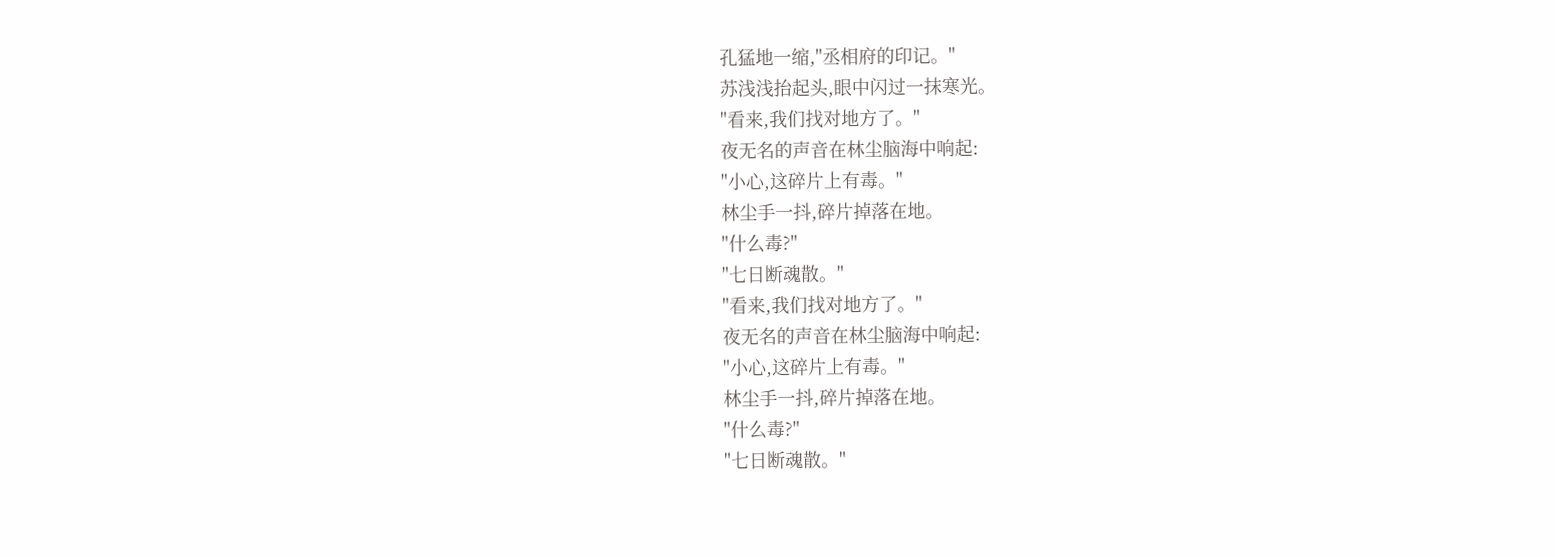孔猛地一缩,"丞相府的印记。"
苏浅浅抬起头,眼中闪过一抹寒光。
"看来,我们找对地方了。"
夜无名的声音在林尘脑海中响起:
"小心,这碎片上有毒。"
林尘手一抖,碎片掉落在地。
"什么毒?"
"七日断魂散。"
"看来,我们找对地方了。"
夜无名的声音在林尘脑海中响起:
"小心,这碎片上有毒。"
林尘手一抖,碎片掉落在地。
"什么毒?"
"七日断魂散。"